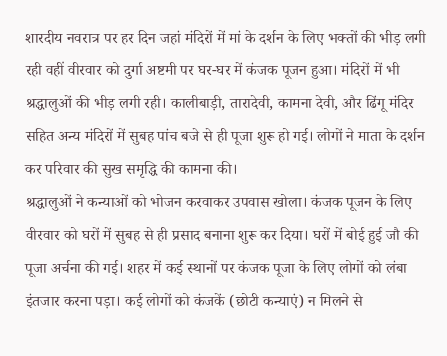शारदीय नवरात्र पर हर दिन जहां मंदिरों में मां के दर्शन के लिए भक्तों की भीड़ लगी रही वहीं वीरवार को दुर्गा अष्टमी पर घर-घर में कंजक पूजन हुआ। मंदिरों में भी श्रद्धालुओं की भीड़ लगी रही। कालीबाड़ी, तारादेवी, कामना देवी, और ढिंगू मंदिर सहित अन्य मंदिरों में सुबह पांच बजे से ही पूजा शुरू हो गई। लोगों ने माता के दर्शन कर परिवार की सुख समृद्धि की कामना की।
श्रद्धालुओं ने कन्याओं को भोजन करवाकर उपवास खोला। कंजक पूजन के लिए वीरवार को घरों में सुबह से ही प्रसाद बनाना शुरू कर दिया। घरों में बोई हुई जौ की पूजा अर्चना की गई। शहर में कई स्थानों पर कंजक पूजा के लिए लोगों को लंबा इंतजार करना पड़ा। कई लोगों को कंजकें (छोटी कन्याएं) न मिलने से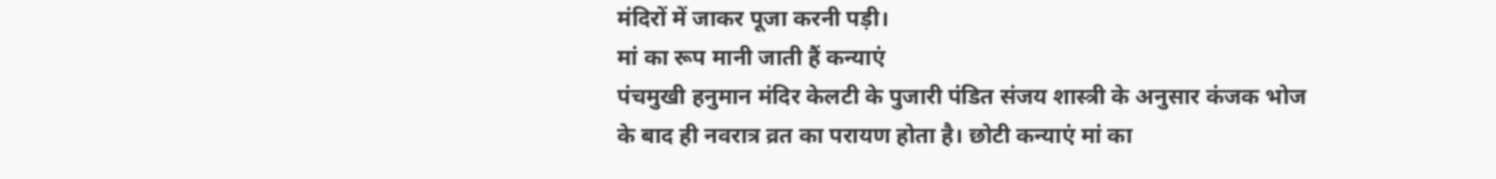मंदिरों में जाकर पूजा करनी पड़ी।
मां का रूप मानी जाती हैं कन्याएं
पंचमुखी हनुमान मंदिर केलटी के पुजारी पंडित संजय शास्त्री के अनुसार कंजक भोज के बाद ही नवरात्र व्रत का परायण होता है। छोटी कन्याएं मां का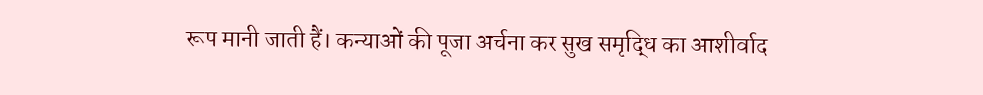रूप मानी जाती हैं। कन्याओं की पूजा अर्चना कर सुख समृद्धि का आशीर्वाद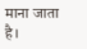माना जाता है।